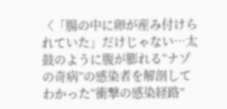〈「腸の中に卵が産み付けられていた」だけじゃない…太鼓のように腹が膨れる“ナゾの奇病”の感染者を解剖してわかった“衝撃の感染経路”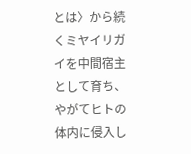とは〉から続くミヤイリガイを中間宿主として育ち、やがてヒトの体内に侵入し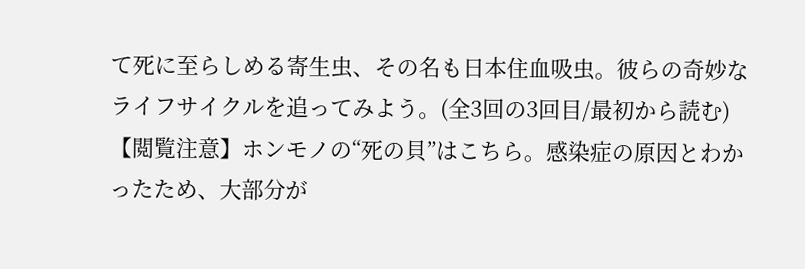て死に至らしめる寄生虫、その名も日本住血吸虫。彼らの奇妙なライフサイクルを追ってみよう。(全3回の3回目/最初から読む)【閲覧注意】ホンモノの“死の貝”はこちら。感染症の原因とわかったため、大部分が